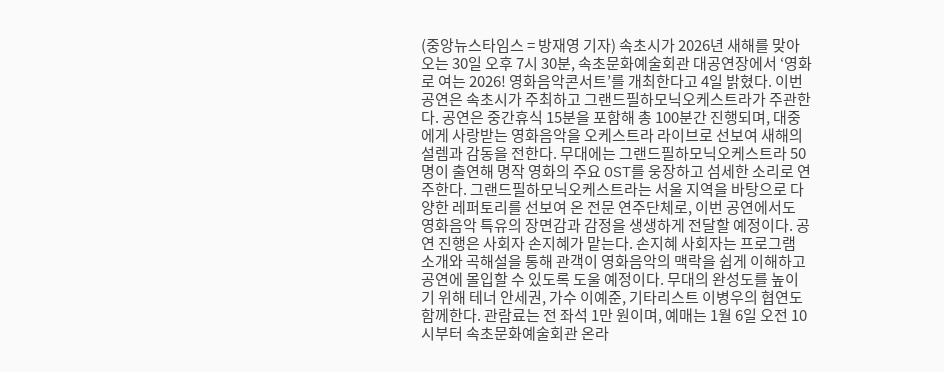(중앙뉴스타임스 = 방재영 기자) 속초시가 2026년 새해를 맞아 오는 30일 오후 7시 30분, 속초문화예술회관 대공연장에서 ‘영화로 여는 2026! 영화음악콘서트’를 개최한다고 4일 밝혔다. 이번 공연은 속초시가 주최하고 그랜드필하모닉오케스트라가 주관한다. 공연은 중간휴식 15분을 포함해 총 100분간 진행되며, 대중에게 사랑받는 영화음악을 오케스트라 라이브로 선보여 새해의 설렘과 감동을 전한다. 무대에는 그랜드필하모닉오케스트라 50명이 출연해 명작 영화의 주요 OST를 웅장하고 섬세한 소리로 연주한다. 그랜드필하모닉오케스트라는 서울 지역을 바탕으로 다양한 레퍼토리를 선보여 온 전문 연주단체로, 이번 공연에서도 영화음악 특유의 장면감과 감정을 생생하게 전달할 예정이다. 공연 진행은 사회자 손지혜가 맡는다. 손지혜 사회자는 프로그램 소개와 곡해설을 통해 관객이 영화음악의 맥락을 쉽게 이해하고 공연에 몰입할 수 있도록 도울 예정이다. 무대의 완성도를 높이기 위해 테너 안세권, 가수 이예준, 기타리스트 이병우의 협연도 함께한다. 관람료는 전 좌석 1만 원이며, 예매는 1월 6일 오전 10시부터 속초문화예술회관 온라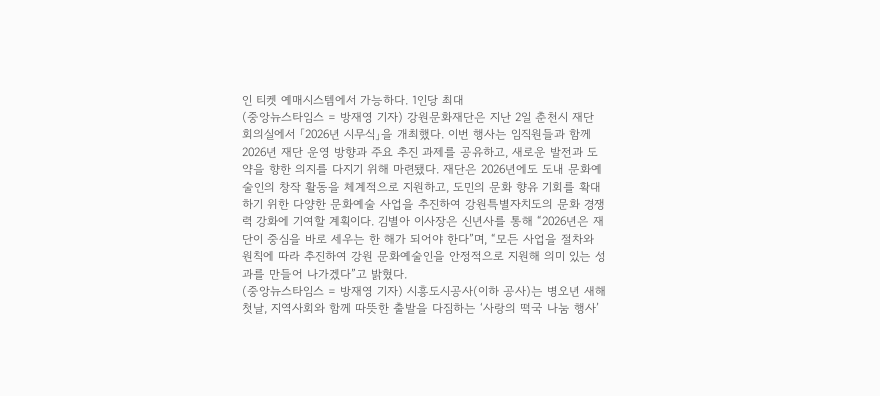인 티켓 예매시스템에서 가능하다. 1인당 최대
(중앙뉴스타임스 = 방재영 기자) 강원문화재단은 지난 2일 춘천시 재단 회의실에서 「2026년 시무식」을 개최했다. 이번 행사는 임직원들과 함께 2026년 재단 운영 방향과 주요 추진 과제를 공유하고, 새로운 발전과 도약을 향한 의지를 다지기 위해 마련됐다. 재단은 2026년에도 도내 문화예술인의 창작 활동을 체계적으로 지원하고, 도민의 문화 향유 기회를 확대하기 위한 다양한 문화예술 사업을 추진하여 강원특별자치도의 문화 경쟁력 강화에 기여할 계획이다. 김별아 이사장은 신년사를 통해 “2026년은 재단이 중심을 바로 세우는 한 해가 되어야 한다”며, “모든 사업을 절차와 원칙에 따라 추진하여 강원 문화예술인을 안정적으로 지원해 의미 있는 성과를 만들어 나가겠다”고 밝혔다.
(중앙뉴스타임스 = 방재영 기자) 시흥도시공사(이하 공사)는 병오년 새해 첫날, 지역사회와 함께 따뜻한 출발을 다짐하는 ‘사랑의 떡국 나눔 행사’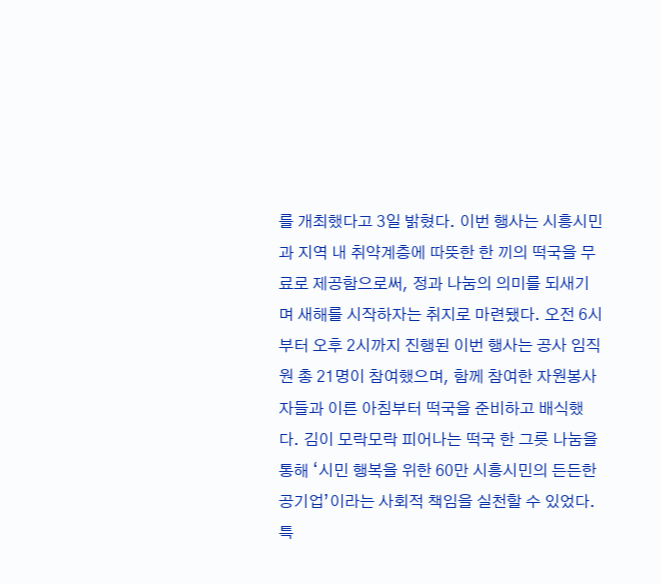를 개최했다고 3일 밝혔다. 이번 행사는 시흥시민과 지역 내 취약계층에 따뜻한 한 끼의 떡국을 무료로 제공함으로써, 정과 나눔의 의미를 되새기며 새해를 시작하자는 취지로 마련됐다. 오전 6시부터 오후 2시까지 진행된 이번 행사는 공사 임직원 총 21명이 참여했으며, 함께 참여한 자원봉사자들과 이른 아침부터 떡국을 준비하고 배식했다. 김이 모락모락 피어나는 떡국 한 그릇 나눔을 통해 ‘시민 행복을 위한 60만 시흥시민의 든든한 공기업’이라는 사회적 책임을 실천할 수 있었다. 특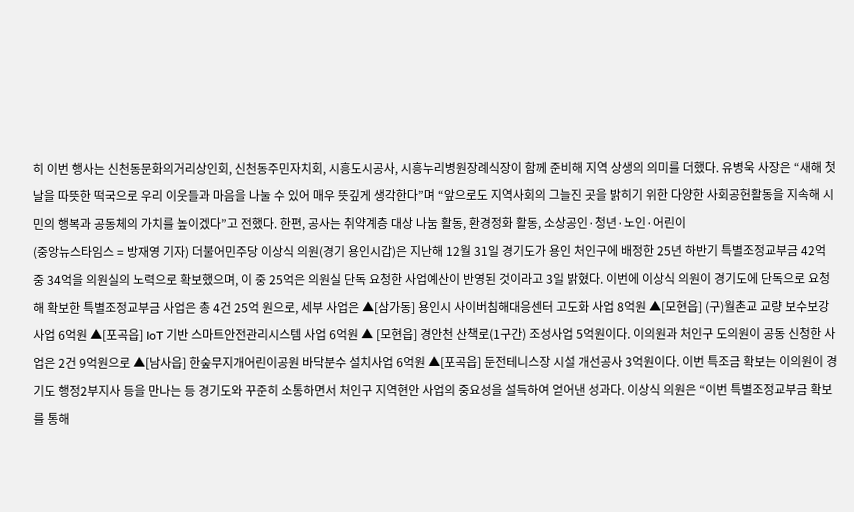히 이번 행사는 신천동문화의거리상인회, 신천동주민자치회, 시흥도시공사, 시흥누리병원장례식장이 함께 준비해 지역 상생의 의미를 더했다. 유병욱 사장은 “새해 첫날을 따뜻한 떡국으로 우리 이웃들과 마음을 나눌 수 있어 매우 뜻깊게 생각한다”며 “앞으로도 지역사회의 그늘진 곳을 밝히기 위한 다양한 사회공헌활동을 지속해 시민의 행복과 공동체의 가치를 높이겠다”고 전했다. 한편, 공사는 취약계층 대상 나눔 활동, 환경정화 활동, 소상공인·청년·노인·어린이
(중앙뉴스타임스 = 방재영 기자) 더불어민주당 이상식 의원(경기 용인시갑)은 지난해 12월 31일 경기도가 용인 처인구에 배정한 25년 하반기 특별조정교부금 42억 중 34억을 의원실의 노력으로 확보했으며, 이 중 25억은 의원실 단독 요청한 사업예산이 반영된 것이라고 3일 밝혔다. 이번에 이상식 의원이 경기도에 단독으로 요청해 확보한 특별조정교부금 사업은 총 4건 25억 원으로, 세부 사업은 ▲[삼가동] 용인시 사이버침해대응센터 고도화 사업 8억원 ▲[모현읍] (구)월촌교 교량 보수보강사업 6억원 ▲[포곡읍] IoT 기반 스마트안전관리시스템 사업 6억원 ▲ [모현읍] 경안천 산책로(1구간) 조성사업 5억원이다. 이의원과 처인구 도의원이 공동 신청한 사업은 2건 9억원으로 ▲[남사읍] 한숲무지개어린이공원 바닥분수 설치사업 6억원 ▲[포곡읍] 둔전테니스장 시설 개선공사 3억원이다. 이번 특조금 확보는 이의원이 경기도 행정2부지사 등을 만나는 등 경기도와 꾸준히 소통하면서 처인구 지역현안 사업의 중요성을 설득하여 얻어낸 성과다. 이상식 의원은 “이번 특별조정교부금 확보를 통해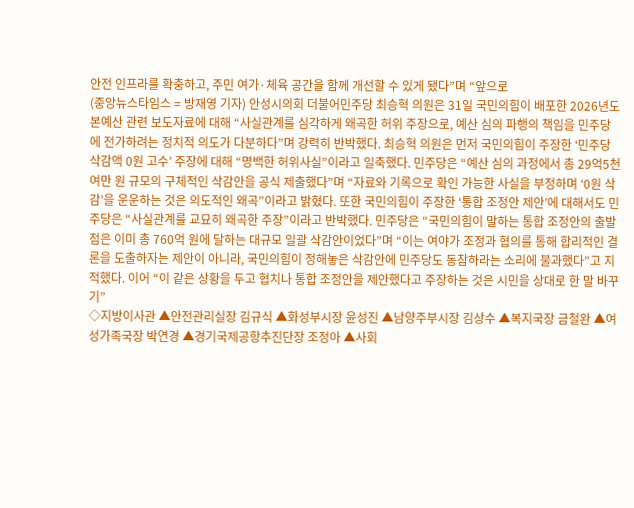안전 인프라를 확충하고, 주민 여가·체육 공간을 함께 개선할 수 있게 됐다”며 “앞으로
(중앙뉴스타임스 = 방재영 기자) 안성시의회 더불어민주당 최승혁 의원은 31일 국민의힘이 배포한 2026년도 본예산 관련 보도자료에 대해 “사실관계를 심각하게 왜곡한 허위 주장으로, 예산 심의 파행의 책임을 민주당에 전가하려는 정치적 의도가 다분하다”며 강력히 반박했다. 최승혁 의원은 먼저 국민의힘이 주장한 ‘민주당 삭감액 0원 고수’ 주장에 대해 “명백한 허위사실”이라고 일축했다. 민주당은 “예산 심의 과정에서 총 29억5천여만 원 규모의 구체적인 삭감안을 공식 제출했다”며 “자료와 기록으로 확인 가능한 사실을 부정하며 ‘0원 삭감’을 운운하는 것은 의도적인 왜곡”이라고 밝혔다. 또한 국민의힘이 주장한 ‘통합 조정안 제안’에 대해서도 민주당은 “사실관계를 교묘히 왜곡한 주장”이라고 반박했다. 민주당은 “국민의힘이 말하는 통합 조정안의 출발점은 이미 총 760억 원에 달하는 대규모 일괄 삭감안이었다”며 “이는 여야가 조정과 협의를 통해 합리적인 결론을 도출하자는 제안이 아니라, 국민의힘이 정해놓은 삭감안에 민주당도 동참하라는 소리에 불과했다”고 지적했다. 이어 “이 같은 상황을 두고 협치나 통합 조정안을 제안했다고 주장하는 것은 시민을 상대로 한 말 바꾸기”
◇지방이사관 ▲안전관리실장 김규식 ▲화성부시장 윤성진 ▲남양주부시장 김상수 ▲복지국장 금철완 ▲여성가족국장 박연경 ▲경기국제공항추진단장 조정아 ▲사회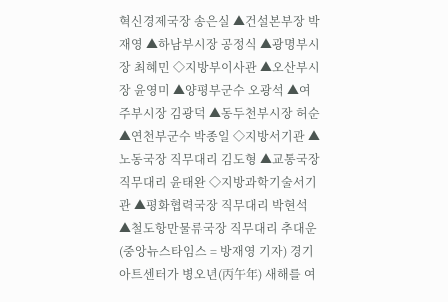혁신경제국장 송은실 ▲건설본부장 박재영 ▲하남부시장 공정식 ▲광명부시장 최혜민 ◇지방부이사관 ▲오산부시장 윤영미 ▲양평부군수 오광석 ▲여주부시장 김광덕 ▲동두천부시장 허순 ▲연천부군수 박종일 ◇지방서기관 ▲노동국장 직무대리 김도형 ▲교통국장 직무대리 윤태완 ◇지방과학기술서기관 ▲평화협력국장 직무대리 박현석 ▲철도항만물류국장 직무대리 추대운
(중앙뉴스타임스 = 방재영 기자) 경기아트센터가 병오년(丙午年) 새해를 여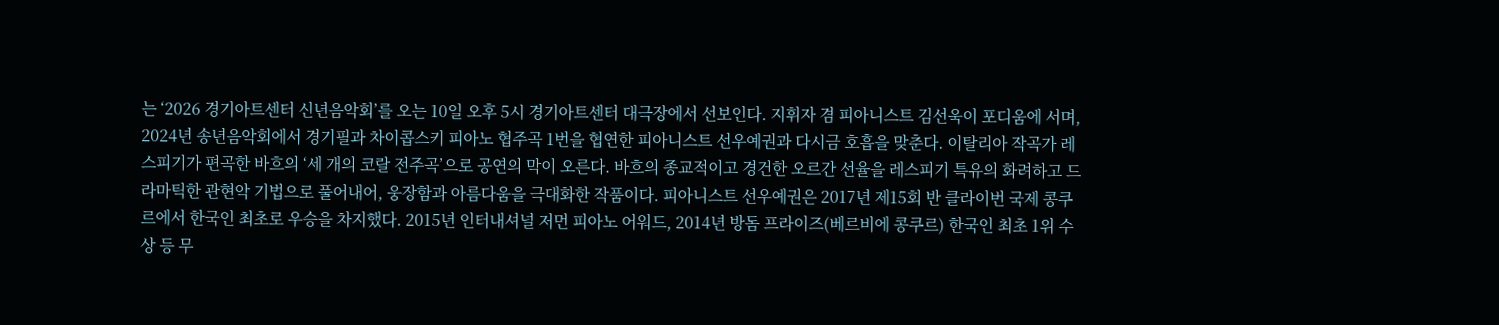는 ‘2026 경기아트센터 신년음악회’를 오는 10일 오후 5시 경기아트센터 대극장에서 선보인다. 지휘자 겸 피아니스트 김선욱이 포디움에 서며, 2024년 송년음악회에서 경기필과 차이콥스키 피아노 협주곡 1번을 협연한 피아니스트 선우예권과 다시금 호흡을 맞춘다. 이탈리아 작곡가 레스피기가 편곡한 바흐의 ‘세 개의 코랄 전주곡’으로 공연의 막이 오른다. 바흐의 종교적이고 경건한 오르간 선율을 레스피기 특유의 화려하고 드라마틱한 관현악 기법으로 풀어내어, 웅장함과 아름다움을 극대화한 작품이다. 피아니스트 선우예권은 2017년 제15회 반 클라이번 국제 콩쿠르에서 한국인 최초로 우승을 차지했다. 2015년 인터내셔널 저먼 피아노 어워드, 2014년 방돔 프라이즈(베르비에 콩쿠르) 한국인 최초 1위 수상 등 무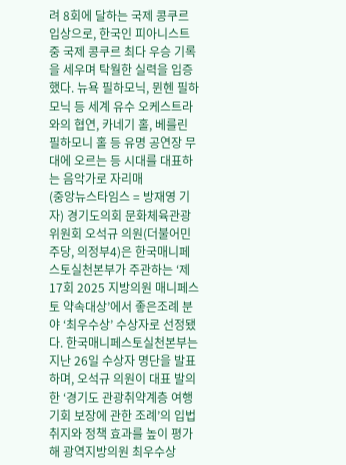려 8회에 달하는 국제 콩쿠르 입상으로, 한국인 피아니스트 중 국제 콩쿠르 최다 우승 기록을 세우며 탁월한 실력을 입증했다. 뉴욕 필하모닉, 뮌헨 필하모닉 등 세계 유수 오케스트라와의 협연, 카네기 홀, 베를린 필하모니 홀 등 유명 공연장 무대에 오르는 등 시대를 대표하는 음악가로 자리매
(중앙뉴스타임스 = 방재영 기자) 경기도의회 문화체육관광위원회 오석규 의원(더불어민주당, 의정부4)은 한국매니페스토실천본부가 주관하는 ‘제17회 2025 지방의원 매니페스토 약속대상’에서 좋은조례 분야 ‘최우수상’ 수상자로 선정됐다. 한국매니페스토실천본부는 지난 26일 수상자 명단을 발표하며, 오석규 의원이 대표 발의한 ‘경기도 관광취약계층 여행 기회 보장에 관한 조례’의 입법 취지와 정책 효과를 높이 평가해 광역지방의원 최우수상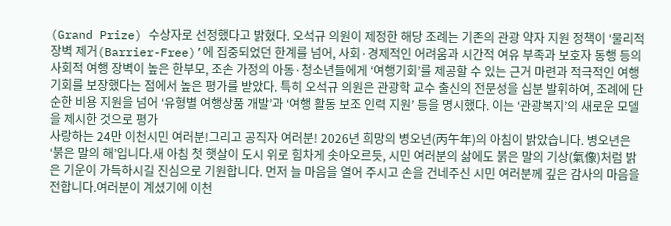(Grand Prize) 수상자로 선정했다고 밝혔다. 오석규 의원이 제정한 해당 조례는 기존의 관광 약자 지원 정책이 ‘물리적 장벽 제거(Barrier-Free)’에 집중되었던 한계를 넘어, 사회·경제적인 어려움과 시간적 여유 부족과 보호자 동행 등의 사회적 여행 장벽이 높은 한부모, 조손 가정의 아동·청소년들에게 ‘여행기회’를 제공할 수 있는 근거 마련과 적극적인 여행기회를 보장했다는 점에서 높은 평가를 받았다. 특히 오석규 의원은 관광학 교수 출신의 전문성을 십분 발휘하여, 조례에 단순한 비용 지원을 넘어 ‘유형별 여행상품 개발’과 ‘여행 활동 보조 인력 지원’ 등을 명시했다. 이는 ‘관광복지’의 새로운 모델을 제시한 것으로 평가
사랑하는 24만 이천시민 여러분!그리고 공직자 여러분! 2026년 희망의 병오년(丙午年)의 아침이 밝았습니다. 병오년은 ‘붉은 말의 해’입니다.새 아침 첫 햇살이 도시 위로 힘차게 솟아오르듯, 시민 여러분의 삶에도 붉은 말의 기상(氣像)처럼 밝은 기운이 가득하시길 진심으로 기원합니다. 먼저 늘 마음을 열어 주시고 손을 건네주신 시민 여러분께 깊은 감사의 마음을 전합니다.여러분이 계셨기에 이천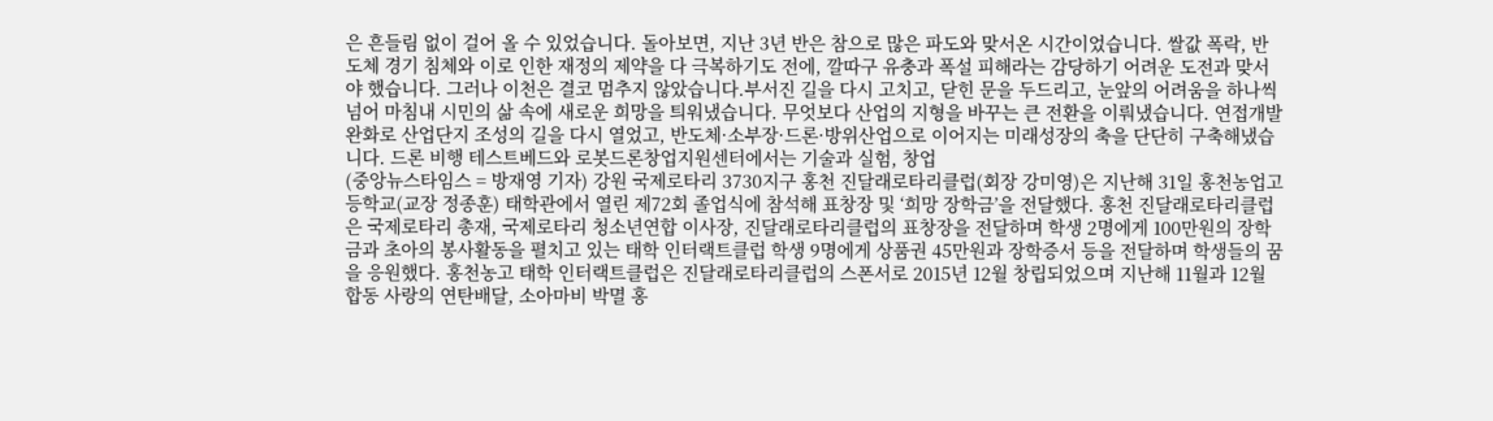은 흔들림 없이 걸어 올 수 있었습니다. 돌아보면, 지난 3년 반은 참으로 많은 파도와 맞서온 시간이었습니다. 쌀값 폭락, 반도체 경기 침체와 이로 인한 재정의 제약을 다 극복하기도 전에, 깔따구 유충과 폭설 피해라는 감당하기 어려운 도전과 맞서야 했습니다. 그러나 이천은 결코 멈추지 않았습니다.부서진 길을 다시 고치고, 닫힌 문을 두드리고, 눈앞의 어려움을 하나씩 넘어 마침내 시민의 삶 속에 새로운 희망을 틔워냈습니다. 무엇보다 산업의 지형을 바꾸는 큰 전환을 이뤄냈습니다. 연접개발 완화로 산업단지 조성의 길을 다시 열었고, 반도체·소부장·드론·방위산업으로 이어지는 미래성장의 축을 단단히 구축해냈습니다. 드론 비행 테스트베드와 로봇드론창업지원센터에서는 기술과 실험, 창업
(중앙뉴스타임스 = 방재영 기자) 강원 국제로타리 3730지구 홍천 진달래로타리클럽(회장 강미영)은 지난해 31일 홍천농업고등학교(교장 정종훈) 태학관에서 열린 제72회 졸업식에 참석해 표창장 및 ‘희망 장학금’을 전달했다. 홍천 진달래로타리클럽은 국제로타리 총재, 국제로타리 청소년연합 이사장, 진달래로타리클럽의 표창장을 전달하며 학생 2명에게 100만원의 장학금과 초아의 봉사활동을 펼치고 있는 태학 인터랙트클럽 학생 9명에게 상품권 45만원과 장학증서 등을 전달하며 학생들의 꿈을 응원했다. 홍천농고 태학 인터랙트클럽은 진달래로타리클럽의 스폰서로 2015년 12월 창립되었으며 지난해 11월과 12월 합동 사랑의 연탄배달, 소아마비 박멸 홍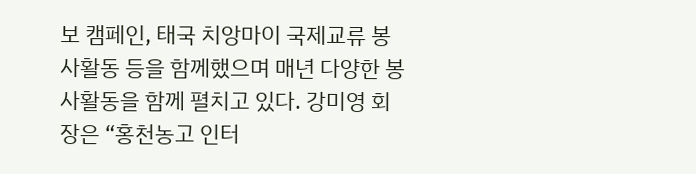보 캠페인, 태국 치앙마이 국제교류 봉사활동 등을 함께했으며 매년 다양한 봉사활동을 함께 펼치고 있다. 강미영 회장은 “홍천농고 인터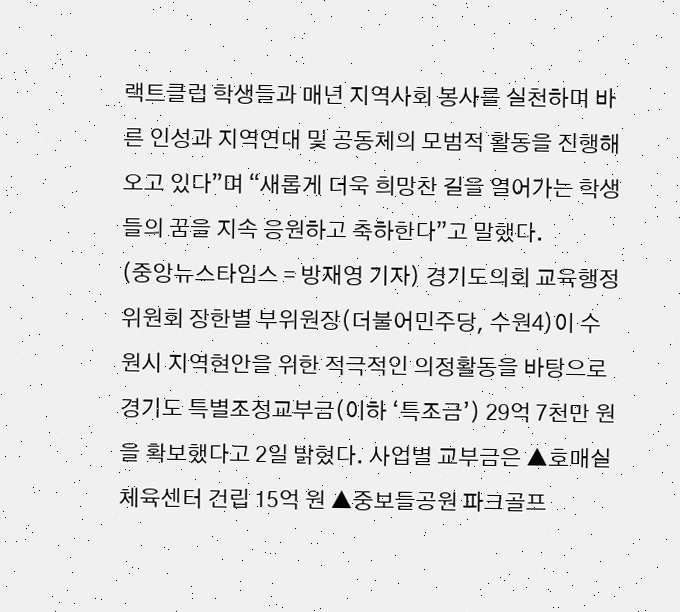랙트클럽 학생들과 매년 지역사회 봉사를 실천하며 바른 인성과 지역연대 및 공동체의 모범적 활동을 진행해 오고 있다”며 “새롭게 더욱 희망찬 길을 열어가는 학생들의 꿈을 지속 응원하고 축하한다”고 말했다.
(중앙뉴스타임스 = 방재영 기자) 경기도의회 교육행정위원회 장한별 부위원장(더불어민주당, 수원4)이 수원시 지역현안을 위한 적극적인 의정활동을 바탕으로 경기도 특별조정교부금(이하 ‘특조금’) 29억 7천만 원을 확보했다고 2일 밝혔다. 사업별 교부금은 ▲호매실 체육센터 건립 15억 원 ▲중보들공원 파크골프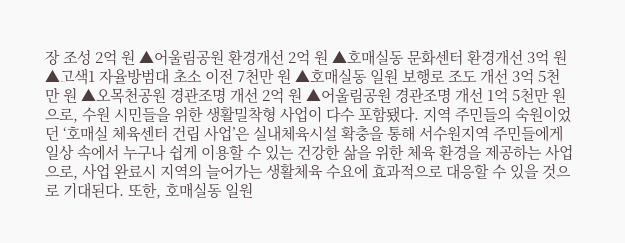장 조성 2억 원 ▲어울림공원 환경개선 2억 원 ▲호매실동 문화센터 환경개선 3억 원 ▲고색1 자율방범대 초소 이전 7천만 원 ▲호매실동 일원 보행로 조도 개선 3억 5천만 원 ▲오목천공원 경관조명 개선 2억 원 ▲어울림공원 경관조명 개선 1억 5천만 원으로, 수원 시민들을 위한 생활밀착형 사업이 다수 포함됐다. 지역 주민들의 숙원이었던 ‘호매실 체육센터 건립 사업’은 실내체육시설 확충을 통해 서수원지역 주민들에게 일상 속에서 누구나 쉽게 이용할 수 있는 건강한 삶을 위한 체육 환경을 제공하는 사업으로, 사업 완료시 지역의 늘어가는 생활체육 수요에 효과적으로 대응할 수 있을 것으로 기대된다. 또한, 호매실동 일원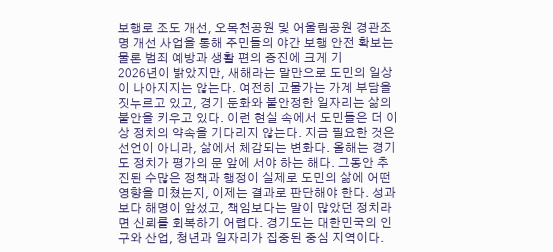보행로 조도 개선, 오목천공원 및 어울림공원 경관조명 개선 사업을 통해 주민들의 야간 보행 안전 확보는 물론 범죄 예방과 생활 편의 증진에 크게 기
2026년이 밝았지만, 새해라는 말만으로 도민의 일상이 나아지지는 않는다. 여전히 고물가는 가계 부담을 짓누르고 있고, 경기 둔화와 불안정한 일자리는 삶의 불안을 키우고 있다. 이런 현실 속에서 도민들은 더 이상 정치의 약속을 기다리지 않는다. 지금 필요한 것은 선언이 아니라, 삶에서 체감되는 변화다. 올해는 경기도 정치가 평가의 문 앞에 서야 하는 해다. 그동안 추진된 수많은 정책과 행정이 실제로 도민의 삶에 어떤 영향을 미쳤는지, 이제는 결과로 판단해야 한다. 성과보다 해명이 앞섰고, 책임보다는 말이 많았던 정치라면 신뢰를 회복하기 어렵다. 경기도는 대한민국의 인구와 산업, 청년과 일자리가 집중된 중심 지역이다.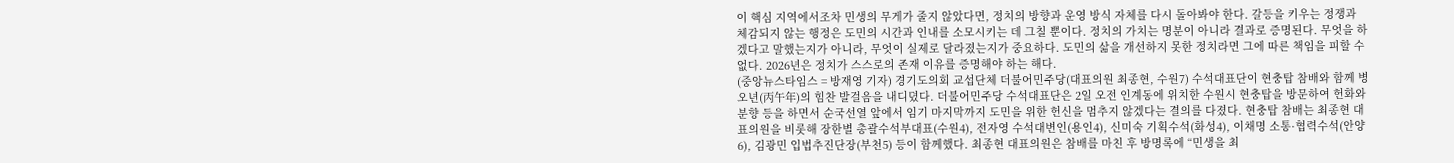이 핵심 지역에서조차 민생의 무게가 줄지 않았다면, 정치의 방향과 운영 방식 자체를 다시 돌아봐야 한다. 갈등을 키우는 정쟁과 체감되지 않는 행정은 도민의 시간과 인내를 소모시키는 데 그칠 뿐이다. 정치의 가치는 명분이 아니라 결과로 증명된다. 무엇을 하겠다고 말했는지가 아니라, 무엇이 실제로 달라졌는지가 중요하다. 도민의 삶을 개선하지 못한 정치라면 그에 따른 책임을 피할 수 없다. 2026년은 정치가 스스로의 존재 이유를 증명해야 하는 해다.
(중앙뉴스타임스 = 방재영 기자) 경기도의회 교섭단체 더불어민주당(대표의원 최종현, 수원7) 수석대표단이 현충탑 참배와 함께 병오년(丙午年)의 힘찬 발걸음을 내디뎠다. 더불어민주당 수석대표단은 2일 오전 인계동에 위치한 수원시 현충탑을 방문하여 헌화와 분향 등을 하면서 순국선열 앞에서 임기 마지막까지 도민을 위한 헌신을 멈추지 않겠다는 결의를 다졌다. 현충탑 참배는 최종현 대표의원을 비롯해 장한별 총괄수석부대표(수원4), 전자영 수석대변인(용인4), 신미숙 기획수석(화성4), 이채명 소통·협력수석(안양6), 김광민 입법추진단장(부천5) 등이 함께했다. 최종현 대표의원은 참배를 마친 후 방명록에 “민생을 최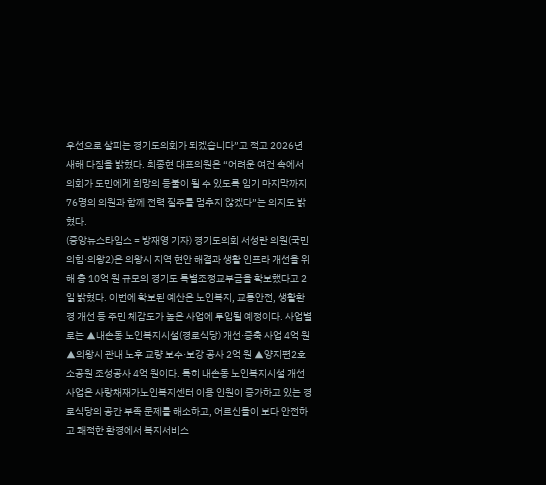우선으로 살피는 경기도의회가 되겠습니다”고 적고 2026년 새해 다짐을 밝혔다. 최종현 대표의원은 “어려운 여건 속에서 의회가 도민에게 희망의 등불이 될 수 있도록 임기 마지막까지 76명의 의원과 함께 전력 질주를 멈추지 않겠다”는 의지도 밝혔다.
(중앙뉴스타임스 = 방재영 기자) 경기도의회 서성란 의원(국민의힘·의왕2)은 의왕시 지역 현안 해결과 생활 인프라 개선을 위해 총 10억 원 규모의 경기도 특별조정교부금을 확보했다고 2일 밝혔다. 이번에 확보된 예산은 노인복지, 교통안전, 생활환경 개선 등 주민 체감도가 높은 사업에 투입될 예정이다. 사업별로는 ▲내손동 노인복지시설(경로식당) 개선·증축 사업 4억 원 ▲의왕시 관내 노후 교량 보수·보강 공사 2억 원 ▲양지편2호 소공원 조성공사 4억 원이다. 특히 내손동 노인복지시설 개선 사업은 사랑채재가노인복지센터 이용 인원이 증가하고 있는 경로식당의 공간 부족 문제를 해소하고, 어르신들이 보다 안전하고 쾌적한 환경에서 복지서비스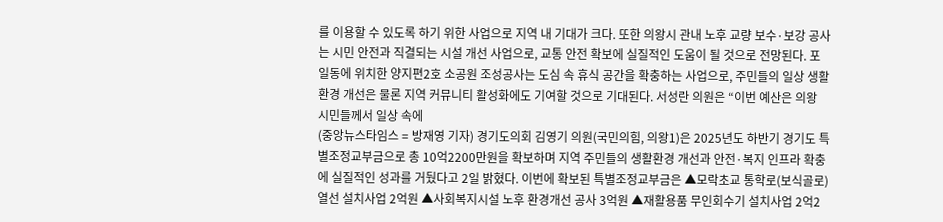를 이용할 수 있도록 하기 위한 사업으로 지역 내 기대가 크다. 또한 의왕시 관내 노후 교량 보수·보강 공사는 시민 안전과 직결되는 시설 개선 사업으로, 교통 안전 확보에 실질적인 도움이 될 것으로 전망된다. 포일동에 위치한 양지편2호 소공원 조성공사는 도심 속 휴식 공간을 확충하는 사업으로, 주민들의 일상 생활환경 개선은 물론 지역 커뮤니티 활성화에도 기여할 것으로 기대된다. 서성란 의원은 “이번 예산은 의왕 시민들께서 일상 속에
(중앙뉴스타임스 = 방재영 기자) 경기도의회 김영기 의원(국민의힘, 의왕1)은 2025년도 하반기 경기도 특별조정교부금으로 총 10억2200만원을 확보하며 지역 주민들의 생활환경 개선과 안전·복지 인프라 확충에 실질적인 성과를 거뒀다고 2일 밝혔다. 이번에 확보된 특별조정교부금은 ▲모락초교 통학로(보식골로) 열선 설치사업 2억원 ▲사회복지시설 노후 환경개선 공사 3억원 ▲재활용품 무인회수기 설치사업 2억2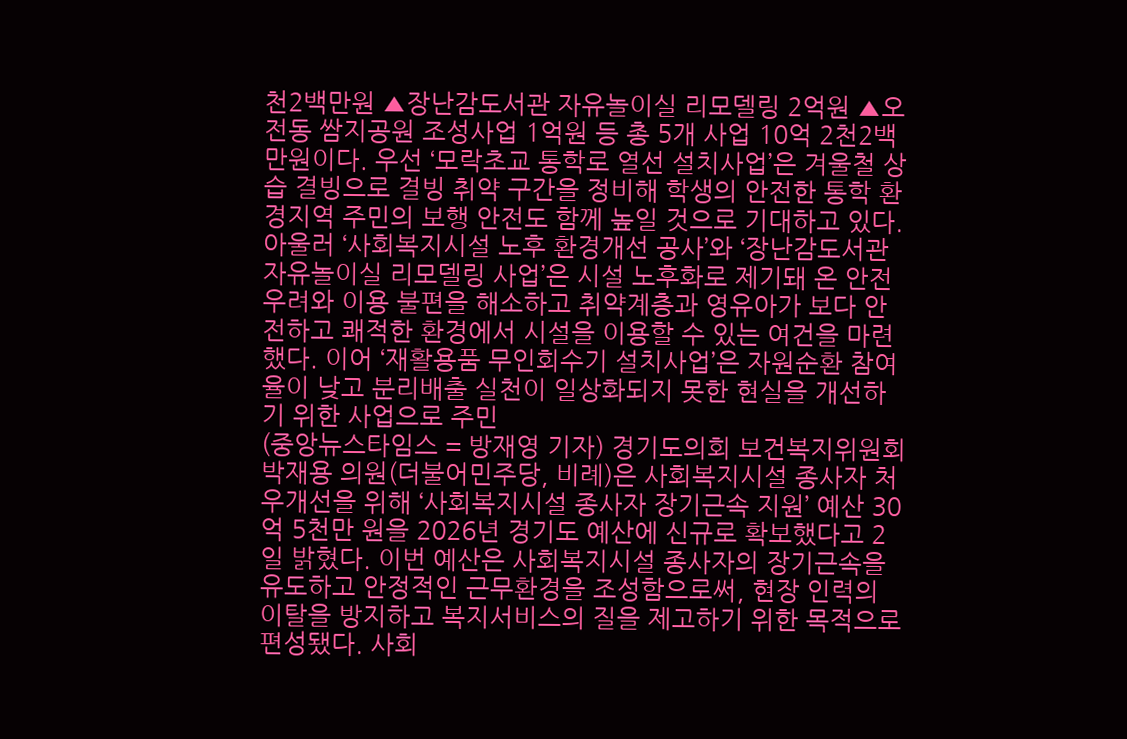천2백만원 ▲장난감도서관 자유놀이실 리모델링 2억원 ▲오전동 쌈지공원 조성사업 1억원 등 총 5개 사업 10억 2천2백만원이다. 우선 ‘모락초교 통학로 열선 설치사업’은 겨울철 상습 결빙으로 결빙 취약 구간을 정비해 학생의 안전한 통학 환경지역 주민의 보행 안전도 함께 높일 것으로 기대하고 있다. 아울러 ‘사회복지시설 노후 환경개선 공사’와 ‘장난감도서관 자유놀이실 리모델링 사업’은 시설 노후화로 제기돼 온 안전 우려와 이용 불편을 해소하고 취약계층과 영유아가 보다 안전하고 쾌적한 환경에서 시설을 이용할 수 있는 여건을 마련했다. 이어 ‘재활용품 무인회수기 설치사업’은 자원순환 참여율이 낮고 분리배출 실천이 일상화되지 못한 현실을 개선하기 위한 사업으로 주민
(중앙뉴스타임스 = 방재영 기자) 경기도의회 보건복지위원회 박재용 의원(더불어민주당, 비례)은 사회복지시설 종사자 처우개선을 위해 ‘사회복지시설 종사자 장기근속 지원’ 예산 30억 5천만 원을 2026년 경기도 예산에 신규로 확보했다고 2일 밝혔다. 이번 예산은 사회복지시설 종사자의 장기근속을 유도하고 안정적인 근무환경을 조성함으로써, 현장 인력의 이탈을 방지하고 복지서비스의 질을 제고하기 위한 목적으로 편성됐다. 사회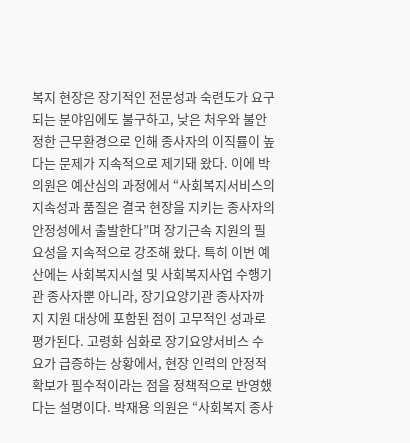복지 현장은 장기적인 전문성과 숙련도가 요구되는 분야임에도 불구하고, 낮은 처우와 불안정한 근무환경으로 인해 종사자의 이직률이 높다는 문제가 지속적으로 제기돼 왔다. 이에 박 의원은 예산심의 과정에서 “사회복지서비스의 지속성과 품질은 결국 현장을 지키는 종사자의 안정성에서 출발한다”며 장기근속 지원의 필요성을 지속적으로 강조해 왔다. 특히 이번 예산에는 사회복지시설 및 사회복지사업 수행기관 종사자뿐 아니라, 장기요양기관 종사자까지 지원 대상에 포함된 점이 고무적인 성과로 평가된다. 고령화 심화로 장기요양서비스 수요가 급증하는 상황에서, 현장 인력의 안정적 확보가 필수적이라는 점을 정책적으로 반영했다는 설명이다. 박재용 의원은 “사회복지 종사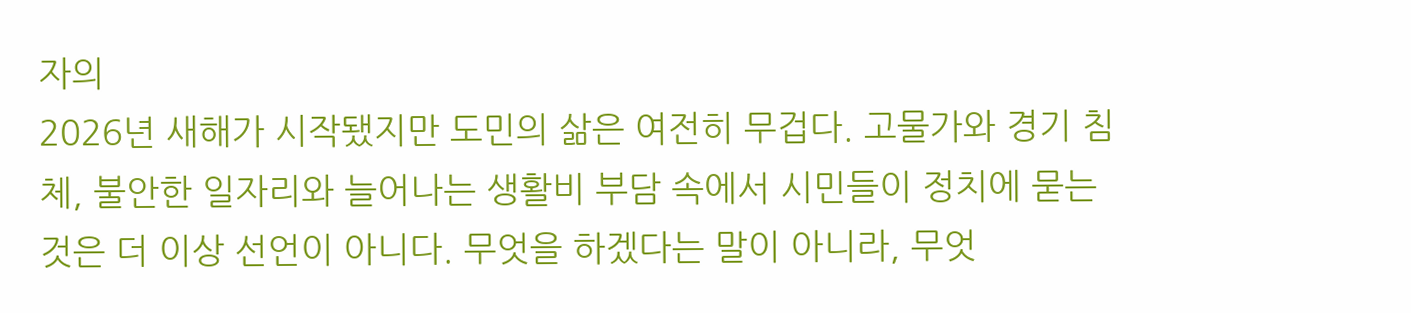자의
2026년 새해가 시작됐지만 도민의 삶은 여전히 무겁다. 고물가와 경기 침체, 불안한 일자리와 늘어나는 생활비 부담 속에서 시민들이 정치에 묻는 것은 더 이상 선언이 아니다. 무엇을 하겠다는 말이 아니라, 무엇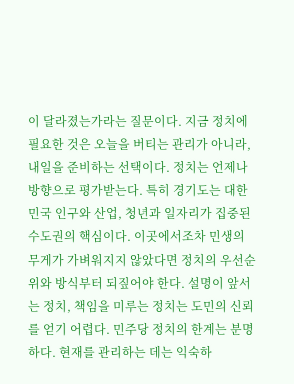이 달라졌는가라는 질문이다. 지금 정치에 필요한 것은 오늘을 버티는 관리가 아니라, 내일을 준비하는 선택이다. 정치는 언제나 방향으로 평가받는다. 특히 경기도는 대한민국 인구와 산업, 청년과 일자리가 집중된 수도권의 핵심이다. 이곳에서조차 민생의 무게가 가벼워지지 않았다면 정치의 우선순위와 방식부터 되짚어야 한다. 설명이 앞서는 정치, 책임을 미루는 정치는 도민의 신뢰를 얻기 어렵다. 민주당 정치의 한계는 분명하다. 현재를 관리하는 데는 익숙하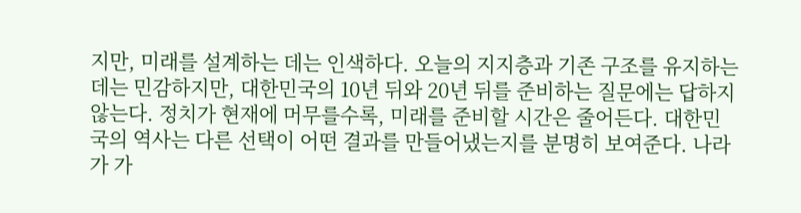지만, 미래를 설계하는 데는 인색하다. 오늘의 지지층과 기존 구조를 유지하는 데는 민감하지만, 대한민국의 10년 뒤와 20년 뒤를 준비하는 질문에는 답하지 않는다. 정치가 현재에 머무를수록, 미래를 준비할 시간은 줄어든다. 대한민국의 역사는 다른 선택이 어떤 결과를 만들어냈는지를 분명히 보여준다. 나라가 가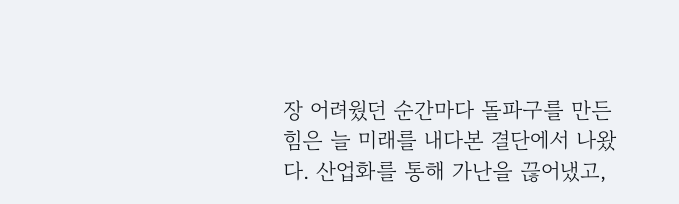장 어려웠던 순간마다 돌파구를 만든 힘은 늘 미래를 내다본 결단에서 나왔다. 산업화를 통해 가난을 끊어냈고,